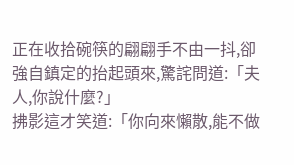正在收拾碗筷的翩翩手不由一抖,卻強自鎮定的抬起頭來,驚詫問道:「夫人,你說什麼?」
拂影這才笑道:「你向來懶散,能不做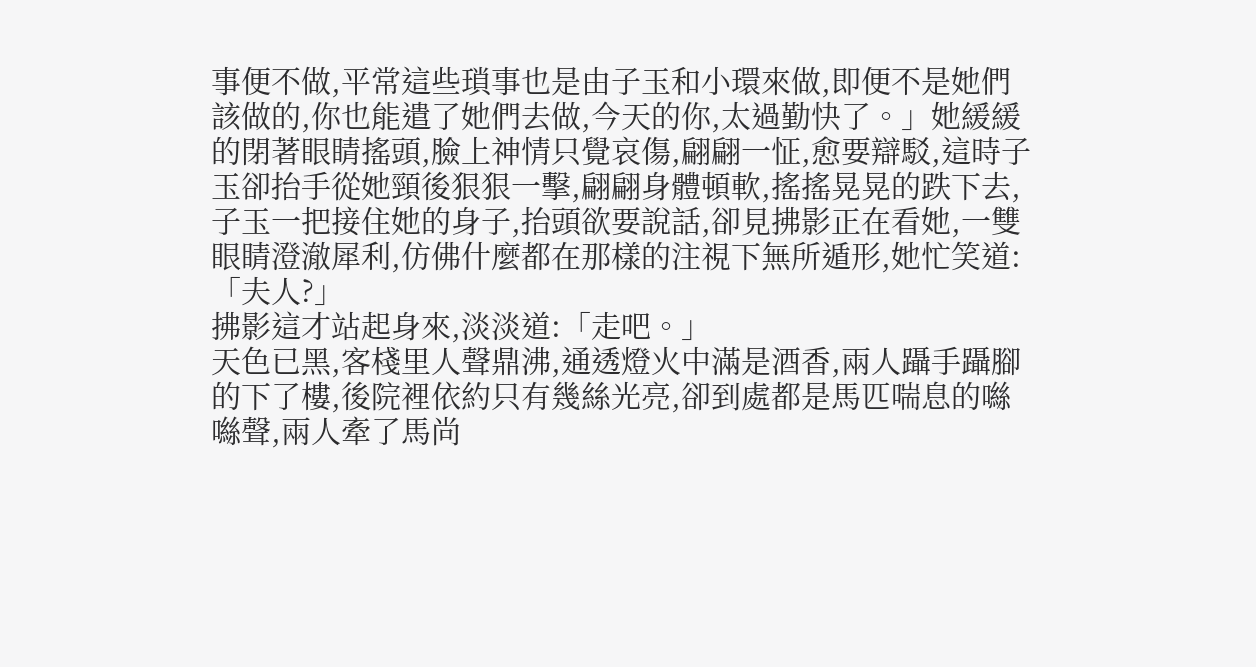事便不做,平常這些瑣事也是由子玉和小環來做,即便不是她們該做的,你也能遣了她們去做,今天的你,太過勤快了。」她緩緩的閉著眼睛搖頭,臉上神情只覺哀傷,翩翩一怔,愈要辯駁,這時子玉卻抬手從她頸後狠狠一擊,翩翩身體頓軟,搖搖晃晃的跌下去,子玉一把接住她的身子,抬頭欲要說話,卻見拂影正在看她,一雙眼睛澄澈犀利,仿佛什麼都在那樣的注視下無所遁形,她忙笑道:「夫人?」
拂影這才站起身來,淡淡道:「走吧。」
天色已黑,客棧里人聲鼎沸,通透燈火中滿是酒香,兩人躡手躡腳的下了樓,後院裡依約只有幾絲光亮,卻到處都是馬匹喘息的噝噝聲,兩人牽了馬尚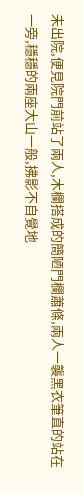未出院,便見院門前站了兩人,木欄搭成的簡陋門欄蕭條,兩人一襲黑衣筆直的站在一旁,穩穩的兩座大山一般,拂影不自覺地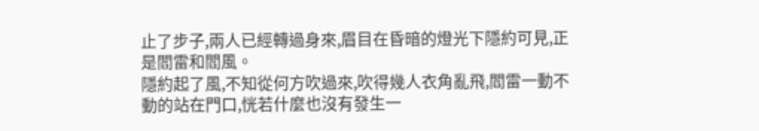止了步子,兩人已經轉過身來,眉目在昏暗的燈光下隱約可見,正是閻雷和閻風。
隱約起了風,不知從何方吹過來,吹得幾人衣角亂飛,閻雷一動不動的站在門口,恍若什麼也沒有發生一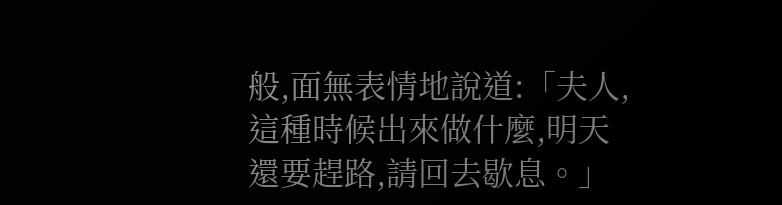般,面無表情地說道:「夫人,這種時候出來做什麼,明天還要趕路,請回去歇息。」